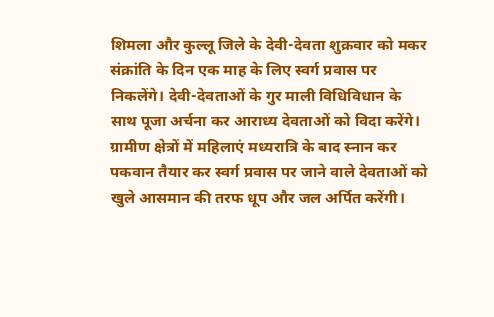शिमला और कुल्लू जिले के देवी-देवता शुक्रवार को मकर संक्रांति के दिन एक माह के लिए स्वर्ग प्रवास पर निकलेंगे। देवी-देवताओं के गुर माली विधिविधान के साथ पूजा अर्चना कर आराध्य देवताओं को विदा करेंगे। ग्रामीण क्षेत्रों में महिलाएं मध्यरात्रि के बाद स्नान कर पकवान तैयार कर स्वर्ग प्रवास पर जाने वाले देवताओं को खुले आसमान की तरफ धूप और जल अर्पित करेंगी।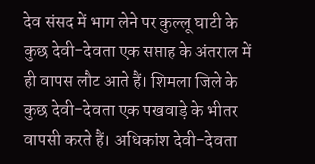देव संसद में भाग लेने पर कुल्लू घाटी के कुछ देवी-देवता एक सप्ताह के अंतराल में ही वापस लौट आते हैं। शिमला जिले के कुछ देवी-देवता एक पखवाड़े के भीतर वापसी करते हैं। अधिकांश देवी-देवता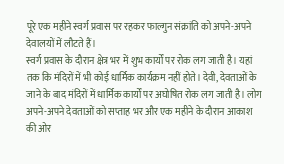पूरे एक महीने स्वर्ग प्रवास पर रहकर फाल्गुन संक्रांति को अपने-अपने देवालयों में लौटते हैं।
स्वर्ग प्रवास के दौरान क्षेत्र भर में शुभ कार्यों पर रोक लग जाती है। यहां तक कि मंदिरों में भी कोई धार्मिक कार्यक्रम नहीं होते। देवी, देवताओं के जाने के बाद मंदिरों में धार्मिक कार्यों पर अघोषित रोक लग जाती है। लोग अपने-अपने देवताओं को सप्ताह भर और एक महीने के दौरान आकाश की ओर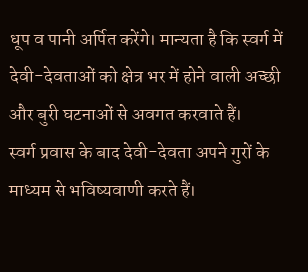धूप व पानी अर्पित करेंगे। मान्यता है कि स्वर्ग में देवी-देवताओं को क्षेत्र भर में होने वाली अच्छी और बुरी घटनाओं से अवगत करवाते हैं।
स्वर्ग प्रवास के बाद देवी-देवता अपने गुरों के माध्यम से भविष्यवाणी करते हैं।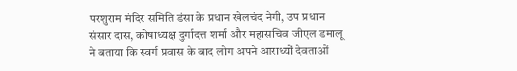परशुराम मंदिर समिति डंसा के प्रधान खेलचंद नेगी, उप प्रधान संसार दास, कोषाध्यक्ष दुर्गादत्त शर्मा और महासचिव जीएल डमालू ने बताया कि स्वर्ग प्रवास के बाद लोग अपने आराध्यों देवताओं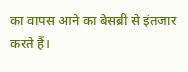का वापस आने का बेसब्री से इंतजार करते हैं।